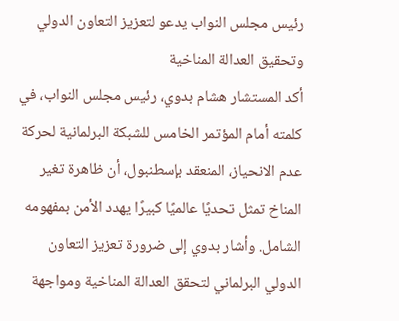رئيس مجلس النواب يدعو لتعزيز التعاون الدولي وتحقيق العدالة المناخية
أكد المستشار هشام بدوي، رئيس مجلس النواب، في كلمته أمام المؤتمر الخامس للشبكة البرلمانية لحركة عدم الانحياز، المنعقد بإسطنبول، أن ظاهرة تغير المناخ تمثل تحديًا عالميًا كبيرًا يهدد الأمن بمفهومه الشامل. وأشار بدوي إلى ضرورة تعزيز التعاون الدولي البرلماني لتحقق العدالة المناخية ومواجهة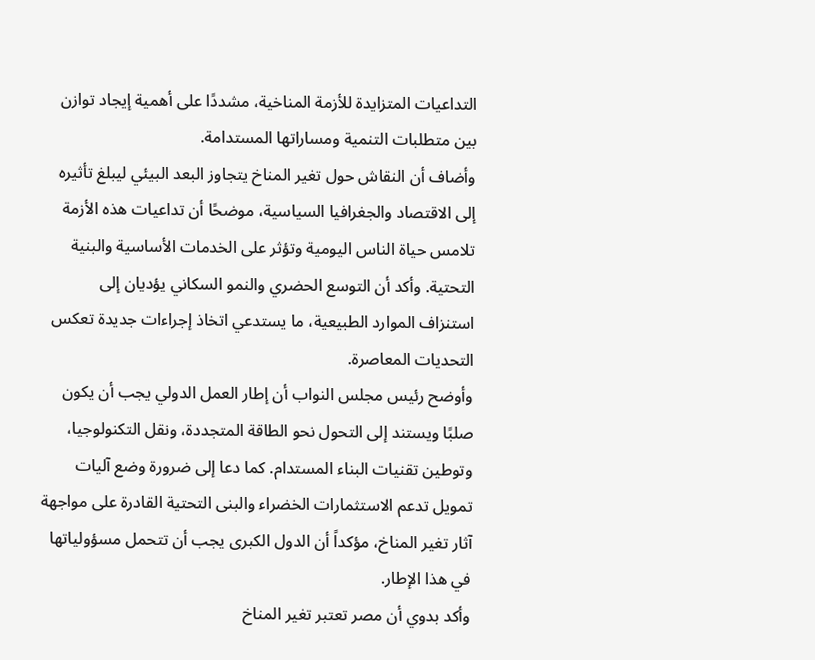التداعيات المتزايدة للأزمة المناخية، مشددًا على أهمية إيجاد توازن بين متطلبات التنمية ومساراتها المستدامة.
وأضاف أن النقاش حول تغير المناخ يتجاوز البعد البيئي ليبلغ تأثيره إلى الاقتصاد والجغرافيا السياسية، موضحًا أن تداعيات هذه الأزمة تلامس حياة الناس اليومية وتؤثر على الخدمات الأساسية والبنية التحتية. وأكد أن التوسع الحضري والنمو السكاني يؤديان إلى استنزاف الموارد الطبيعية، ما يستدعي اتخاذ إجراءات جديدة تعكس التحديات المعاصرة.
وأوضح رئيس مجلس النواب أن إطار العمل الدولي يجب أن يكون صلبًا ويستند إلى التحول نحو الطاقة المتجددة، ونقل التكنولوجيا، وتوطين تقنيات البناء المستدام. كما دعا إلى ضرورة وضع آليات تمويل تدعم الاستثمارات الخضراء والبنى التحتية القادرة على مواجهة آثار تغير المناخ، مؤكداً أن الدول الكبرى يجب أن تتحمل مسؤولياتها في هذا الإطار.
وأكد بدوي أن مصر تعتبر تغير المناخ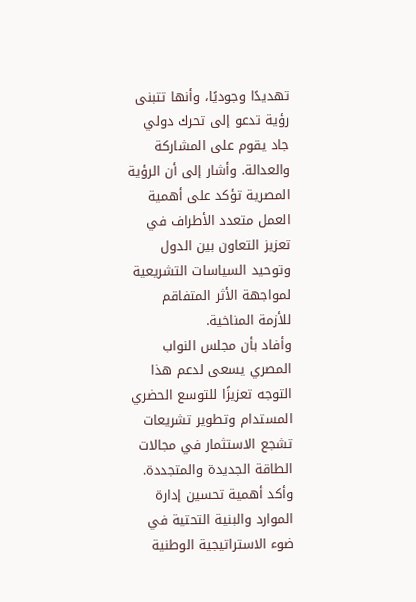تهديدًا وجوديًا، وأنها تتبنى رؤية تدعو إلى تحرك دولي جاد يقوم على المشاركة والعدالة. وأشار إلى أن الرؤية المصرية تؤكد على أهمية العمل متعدد الأطراف في تعزيز التعاون بين الدول وتوحيد السياسات التشريعية لمواجهة الأثر المتفاقم للأزمة المناخية.
وأفاد بأن مجلس النواب المصري يسعى لدعم هذا التوجه تعزيزًا للتوسع الحضري المستدام وتطوير تشريعات تشجع الاستثمار في مجالات الطاقة الجديدة والمتجددة. وأكد أهمية تحسين إدارة الموارد والبنية التحتية في ضوء الاستراتيجية الوطنية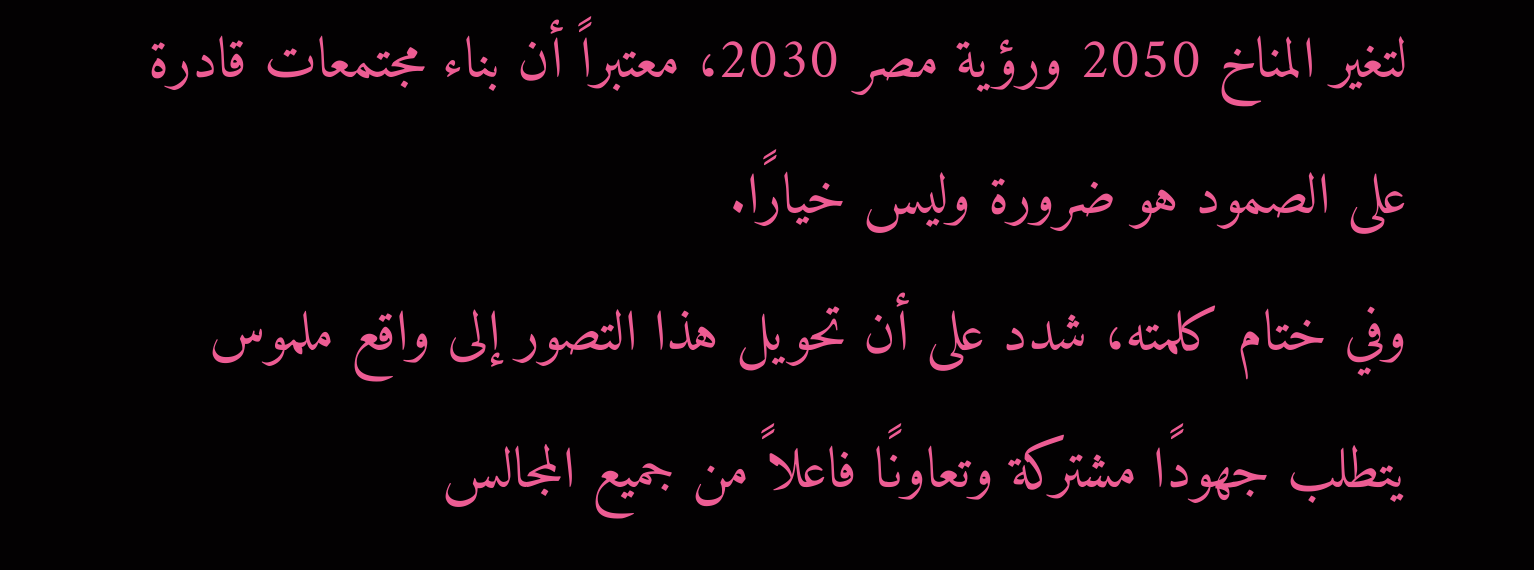لتغير المناخ 2050 ورؤية مصر 2030، معتبراً أن بناء مجتمعات قادرة على الصمود هو ضرورة وليس خيارًا.
وفي ختام كلمته، شدد على أن تحويل هذا التصور إلى واقع ملموس يتطلب جهودًا مشتركة وتعاونًا فاعلاً من جميع المجالس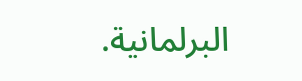البرلمانية.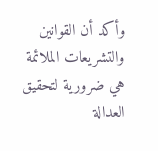وأكد أن القوانين والتشريعات الملائمة هي ضرورية لتحقيق العدالة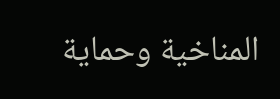المناخية وحماية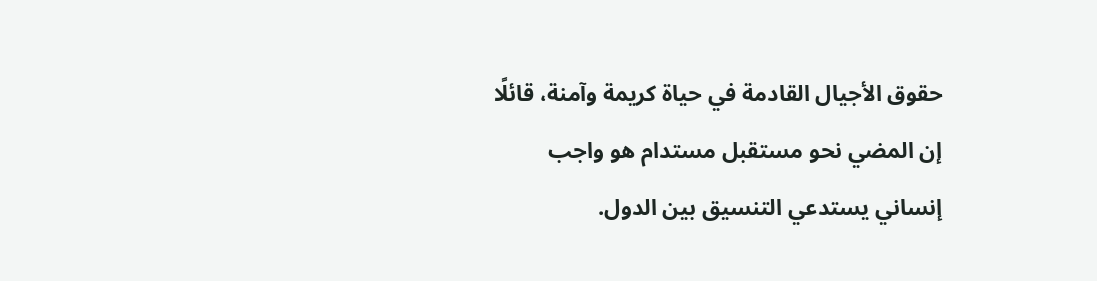حقوق الأجيال القادمة في حياة كريمة وآمنة، قائلًا إن المضي نحو مستقبل مستدام هو واجب إنساني يستدعي التنسيق بين الدول.